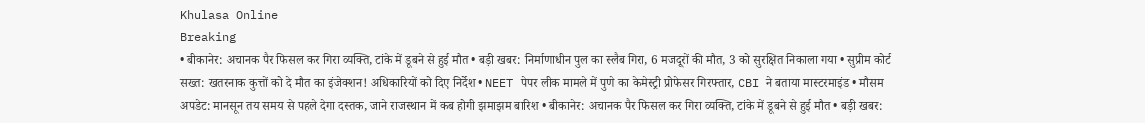Khulasa Online
Breaking
• बीकानेर: अचानक पैर फिसल कर गिरा व्यक्ति, टांके में डूबने से हुई मौत • बड़ी खबर: निर्माणाधीन पुल का स्लैब गिरा, 6 मजदूरों की मौत, 3 को सुरक्षित निकाला गया • सुप्रीम कोर्ट सख्त: खतरनाक कुत्तों को दे मौत का इंजेक्शन! अधिकारियों को दिए निर्देश • NEET पेपर लीक मामले में पुणे का केमेस्ट्री प्रोफेसर गिरफ्तार, CBI ने बताया मास्टरमाइंड • मौसम अपडेट: मानसून तय समय से पहले देगा दस्तक, जाने राजस्थान में कब होगी झमाझम बारिश • बीकानेर: अचानक पैर फिसल कर गिरा व्यक्ति, टांके में डूबने से हुई मौत • बड़ी खबर: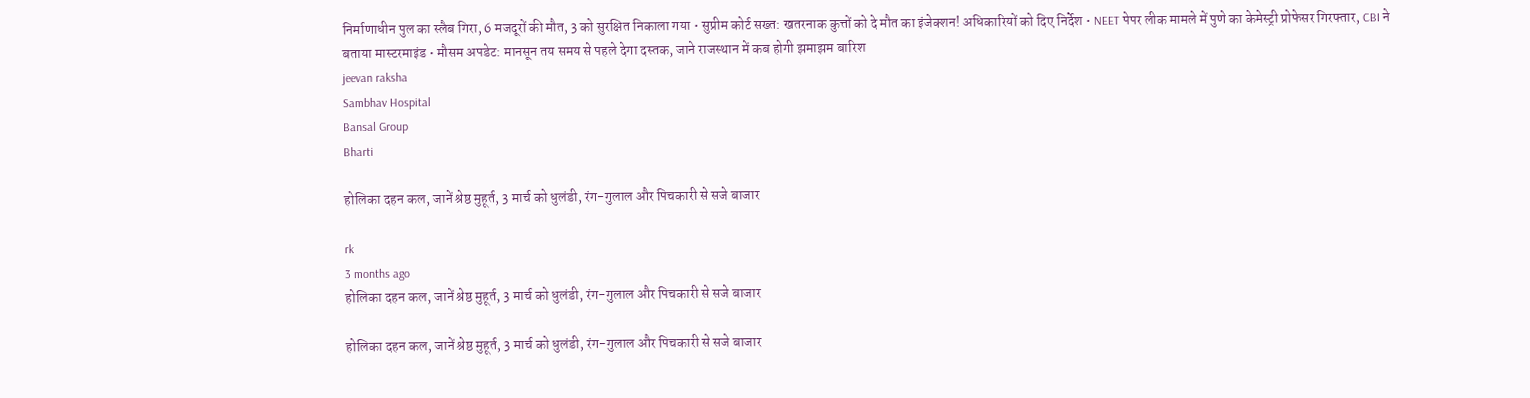निर्माणाधीन पुल का स्लैब गिरा, 6 मजदूरों की मौत, 3 को सुरक्षित निकाला गया • सुप्रीम कोर्ट सख्त: खतरनाक कुत्तों को दे मौत का इंजेक्शन! अधिकारियों को दिए निर्देश • NEET पेपर लीक मामले में पुणे का केमेस्ट्री प्रोफेसर गिरफ्तार, CBI ने बताया मास्टरमाइंड • मौसम अपडेट: मानसून तय समय से पहले देगा दस्तक, जाने राजस्थान में कब होगी झमाझम बारिश
jeevan raksha
Sambhav Hospital
Bansal Group
Bharti

होलिका दहन कल, जानें श्रेष्ठ मुहूर्त, 3 मार्च को धुलंडी, रंग-गुलाल और पिचकारी से सजे बाजार

rk
3 months ago
होलिका दहन कल, जानें श्रेष्ठ मुहूर्त, 3 मार्च को धुलंडी, रंग-गुलाल और पिचकारी से सजे बाजार

होलिका दहन कल, जानें श्रेष्ठ मुहूर्त, 3 मार्च को धुलंडी, रंग-गुलाल और पिचकारी से सजे बाजार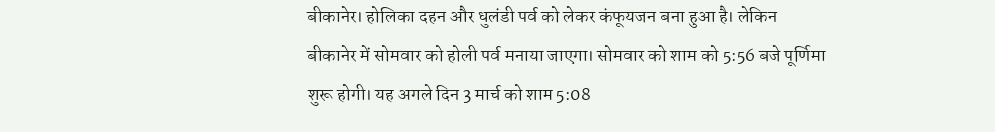बीकानेर। होलिका दहन और धुलंडी पर्व को लेकर कंफूयजन बना हुआ है। लेकिन बीकानेर में सोमवार को होली पर्व मनाया जाएगा। सोमवार को शाम को 5:56 बजे पूर्णिमा शुरू होगी। यह अगले दिन 3 मार्च को शाम 5:08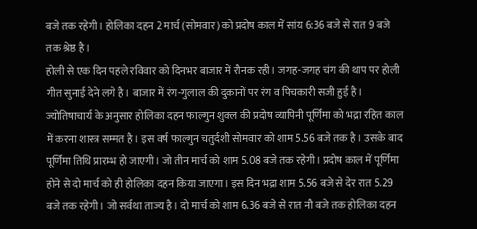बजे तक रहेगी। होलिका दहन 2 मार्च (सोमवार) को प्रदोष काल में सांय 6:36 बजे से रात 9 बजे तक श्रेष्ठ है।
होली से एक दिन पहले रविवार को दिनभर बाजार में रौनक रही। जगह-जगह चंग की थाप पर होली गीत सुनाई देने लगे है। बाजार में रंग-गुलाल की दुकानों पर रंग व पिचकारी सजी हुई है।
ज्योतिषाचार्य के अनुसार होलिका दहन फाल्गुन शुक्ल की प्रदोष व्यापिनी पूर्णिमा को भद्रा रहित काल में करना शास्त्र सम्मत है। इस वर्ष फाल्गुन चतुर्दशी सोमवार को शाम 5.56 बजे तक है। उसके बाद पूर्णिमा तिथि प्रारम्भ हो जाएगी। जो तीन मार्च को शाम 5.08 बजे तक रहेगी। प्रदोष काल में पूर्णिमा होने से दो मार्च को ही होलिका दहन किया जाएगा। इस दिन भद्रा शाम 5.56 बजे से देर रात 5.29 बजे तक रहेगी। जो सर्वथा ताज्य है। दो मार्च को शाम 6.36 बजे से रात नौ बजे तक होलिका दहन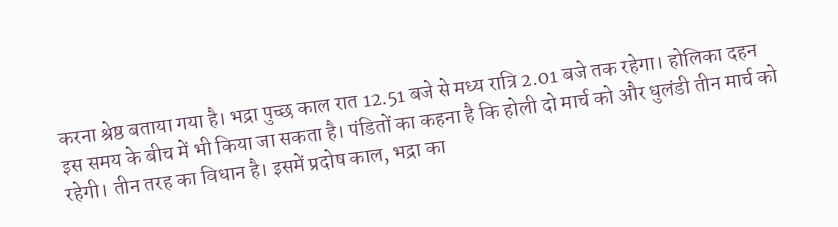करना श्रेष्ठ बताया गया है। भद्रा पुच्छ काल रात 12.51 बजे से मध्य रात्रि 2.01 बजे तक रहेगा। होलिका दहन इस समय के बीच में भी किया जा सकता है। पंडितों का कहना है कि होली दो मार्च को और धुलंडी तीन मार्च को रहेगी। तीन तरह का विधान है। इसमें प्रदोष काल, भद्रा का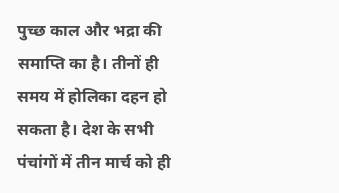पुच्छ काल और भद्रा की समाप्ति का है। तीनों ही समय में होलिका दहन हो सकता है। देश के सभी पंचांगों में तीन मार्च को ही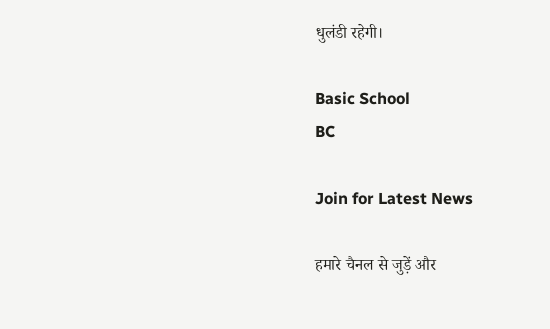धुलंडी रहेगी।

Basic School
BC

Join for Latest News

हमारे चैनल से जुड़ें और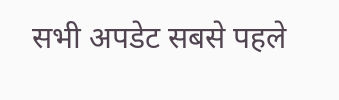सभी अपडेट सबसे पहले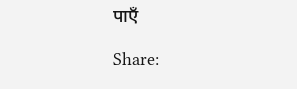पाएँ

Share: